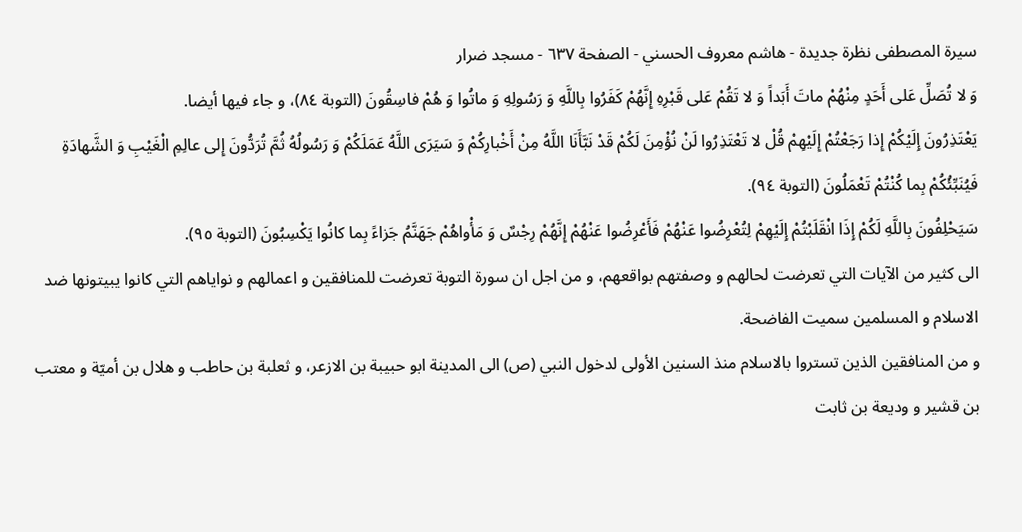سيرة المصطفى نظرة جديدة - هاشم معروف الحسني - الصفحة ٦٣٧ - مسجد ضرار
وَ لا تُصَلِّ عَلى أَحَدٍ مِنْهُمْ ماتَ أَبَداً وَ لا تَقُمْ عَلى قَبْرِهِ إِنَّهُمْ كَفَرُوا بِاللَّهِ وَ رَسُولِهِ وَ ماتُوا وَ هُمْ فاسِقُونَ (التوبة ٨٤)، و جاء فيها أيضا.
يَعْتَذِرُونَ إِلَيْكُمْ إِذا رَجَعْتُمْ إِلَيْهِمْ قُلْ لا تَعْتَذِرُوا لَنْ نُؤْمِنَ لَكُمْ قَدْ نَبَّأَنَا اللَّهُ مِنْ أَخْبارِكُمْ وَ سَيَرَى اللَّهُ عَمَلَكُمْ وَ رَسُولُهُ ثُمَّ تُرَدُّونَ إِلى عالِمِ الْغَيْبِ وَ الشَّهادَةِ فَيُنَبِّئُكُمْ بِما كُنْتُمْ تَعْمَلُونَ (التوبة ٩٤).
سَيَحْلِفُونَ بِاللَّهِ لَكُمْ إِذَا انْقَلَبْتُمْ إِلَيْهِمْ لِتُعْرِضُوا عَنْهُمْ فَأَعْرِضُوا عَنْهُمْ إِنَّهُمْ رِجْسٌ وَ مَأْواهُمْ جَهَنَّمُ جَزاءً بِما كانُوا يَكْسِبُونَ (التوبة ٩٥).
الى كثير من الآيات التي تعرضت لحالهم و وصفتهم بواقعهم، و من اجل ان سورة التوبة تعرضت للمنافقين و اعمالهم و نواياهم التي كانوا يبيتونها ضد الاسلام و المسلمين سميت الفاضحة.
و من المنافقين الذين تستروا بالاسلام منذ السنين الأولى لدخول النبي (ص) الى المدينة ابو حبيبة بن الازعر، و ثعلبة بن حاطب و هلال بن أميّة و معتب بن قشير و وديعة بن ثابت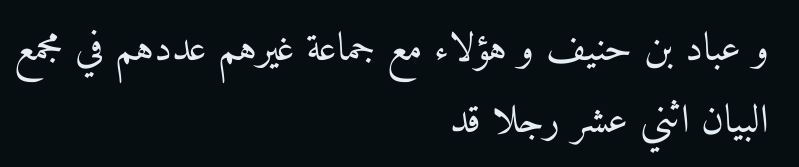و عباد بن حنيف و هؤلاء مع جماعة غيرهم عددهم في مجمع البيان اثني عشر رجلا قد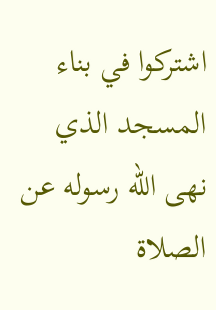اشتركوا في بناء المسجد الذي نهى اللّه رسوله عن الصلاة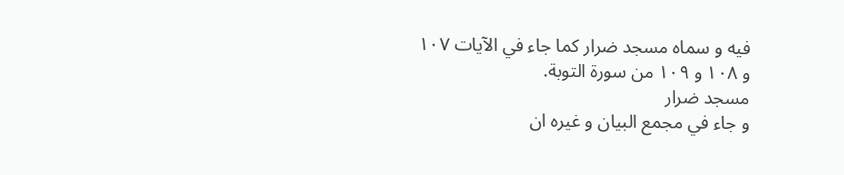فيه و سماه مسجد ضرار كما جاء في الآيات ١٠٧ و ١٠٨ و ١٠٩ من سورة التوبة.
مسجد ضرار
و جاء في مجمع البيان و غيره ان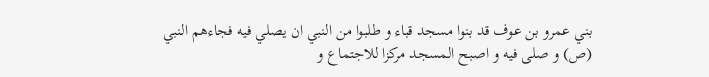بني عمرو بن عوف قد بنوا مسجد قباء و طلبوا من النبي ان يصلي فيه فجاءهم النبي (ص) و صلى فيه و اصبح المسجد مركزا للاجتماع و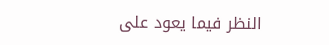النظر فيما يعود على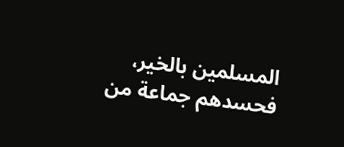المسلمين بالخير، فحسدهم جماعة من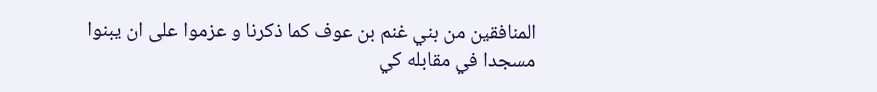المنافقين من بني غنم بن عوف كما ذكرنا و عزموا على ان يبنوا مسجدا في مقابله كي